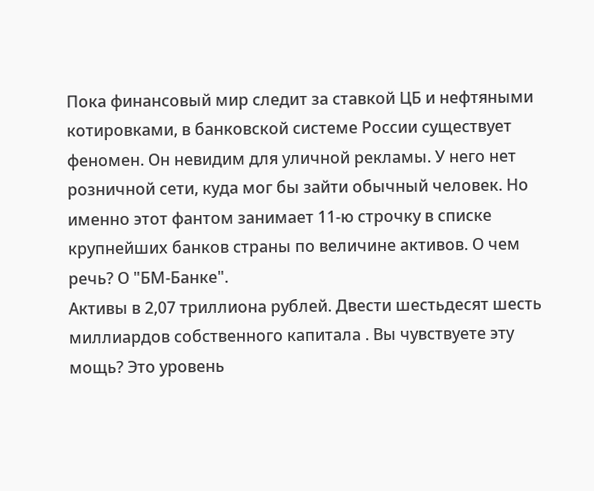Пока финансовый мир следит за ставкой ЦБ и нефтяными котировками, в банковской системе России существует феномен. Он невидим для уличной рекламы. У него нет розничной сети, куда мог бы зайти обычный человек. Но
именно этот фантом занимает 11-ю строчку в списке крупнейших банков страны по величине активов. О чем речь? О "БМ-Банке".
Активы в 2,07 триллиона рублей. Двести шестьдесят шесть миллиардов собственного капитала . Вы чувствуете эту мощь? Это уровень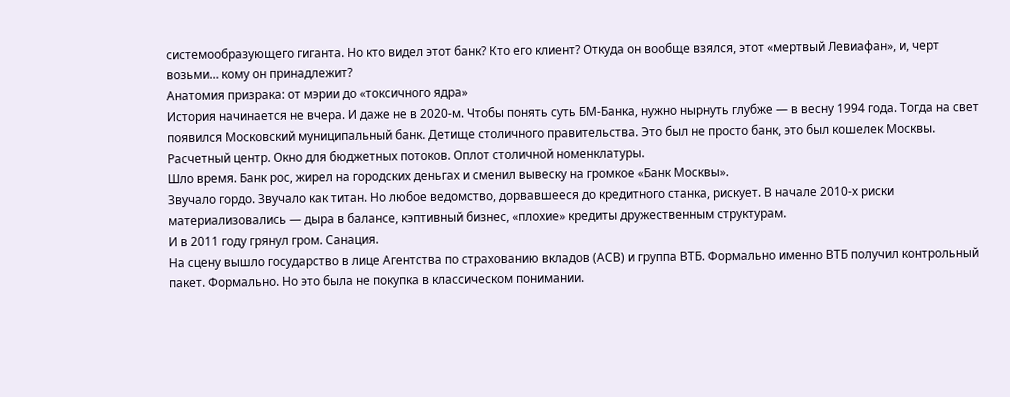системообразующего гиганта. Но кто видел этот банк? Кто его клиент? Откуда он вообще взялся, этот «мертвый Левиафан», и, черт возьми… кому он принадлежит?
Анатомия призрака: от мэрии до «токсичного ядра»
История начинается не вчера. И даже не в 2020-м. Чтобы понять суть БМ-Банка, нужно нырнуть глубже — в весну 1994 года. Тогда на свет появился Московский муниципальный банк. Детище столичного правительства. Это был не просто банк, это был кошелек Москвы.
Расчетный центр. Окно для бюджетных потоков. Оплот столичной номенклатуры.
Шло время. Банк рос, жирел на городских деньгах и сменил вывеску на громкое «Банк Москвы».
Звучало гордо. Звучало как титан. Но любое ведомство, дорвавшееся до кредитного станка, рискует. В начале 2010-х риски материализовались — дыра в балансе, кэптивный бизнес, «плохие» кредиты дружественным структурам.
И в 2011 году грянул гром. Санация.
На сцену вышло государство в лице Агентства по страхованию вкладов (АСВ) и группа ВТБ. Формально именно ВТБ получил контрольный пакет. Формально. Но это была не покупка в классическом понимании.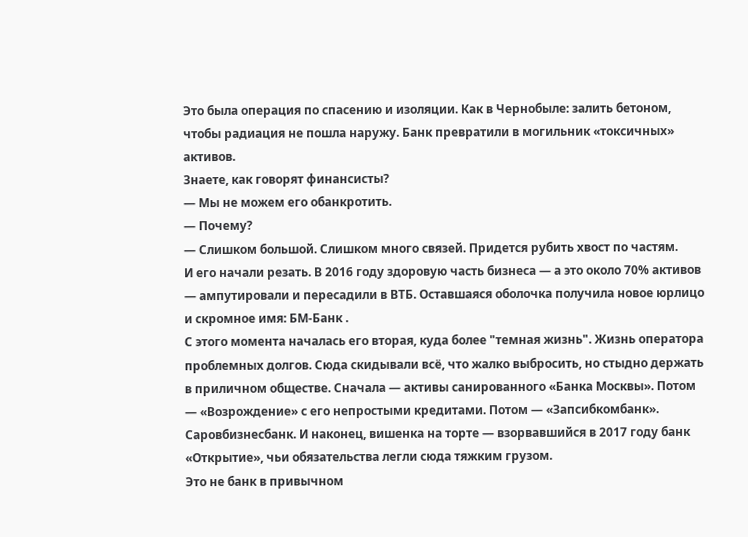Это была операция по спасению и изоляции. Как в Чернобыле: залить бетоном, чтобы радиация не пошла наружу. Банк превратили в могильник «токсичных» активов.
Знаете, как говорят финансисты?
— Мы не можем его обанкротить.
— Почему?
— Слишком большой. Слишком много связей. Придется рубить хвост по частям.
И его начали резать. В 2016 году здоровую часть бизнеса — а это около 70% активов — ампутировали и пересадили в ВТБ. Оставшаяся оболочка получила новое юрлицо и скромное имя: БМ-Банк .
С этого момента началась его вторая, куда более "темная жизнь". Жизнь оператора проблемных долгов. Сюда скидывали всё, что жалко выбросить, но стыдно держать в приличном обществе. Сначала — активы санированного «Банка Москвы». Потом — «Возрождение» с его непростыми кредитами. Потом — «Запсибкомбанк». Саровбизнесбанк. И наконец, вишенка на торте — взорвавшийся в 2017 году банк «Открытие», чьи обязательства легли сюда тяжким грузом.
Это не банк в привычном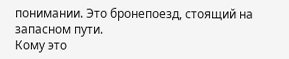понимании. Это бронепоезд, стоящий на запасном пути.
Кому это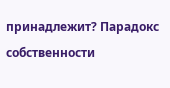принадлежит? Парадокс собственности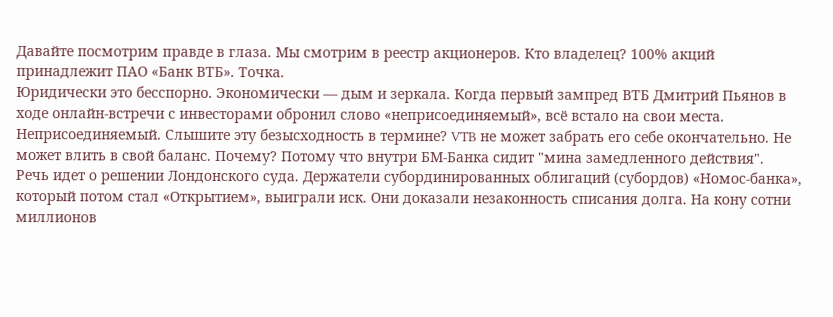Давайте посмотрим правде в глаза. Мы смотрим в реестр акционеров. Кто владелец? 100% акций принадлежит ПАО «Банк ВТБ». Точка.
Юридически это бесспорно. Экономически — дым и зеркала. Когда первый зампред ВТБ Дмитрий Пьянов в ходе онлайн-встречи с инвесторами обронил слово «неприсоединяемый», всё встало на свои места.
Неприсоединяемый. Слышите эту безысходность в термине? VTB не может забрать его себе окончательно. Не может влить в свой баланс. Почему? Потому что внутри БМ-Банка сидит "мина замедленного действия".
Речь идет о решении Лондонского суда. Держатели субординированных облигаций (субордов) «Номос-банка», который потом стал «Открытием», выиграли иск. Они доказали незаконность списания долга. На кону сотни миллионов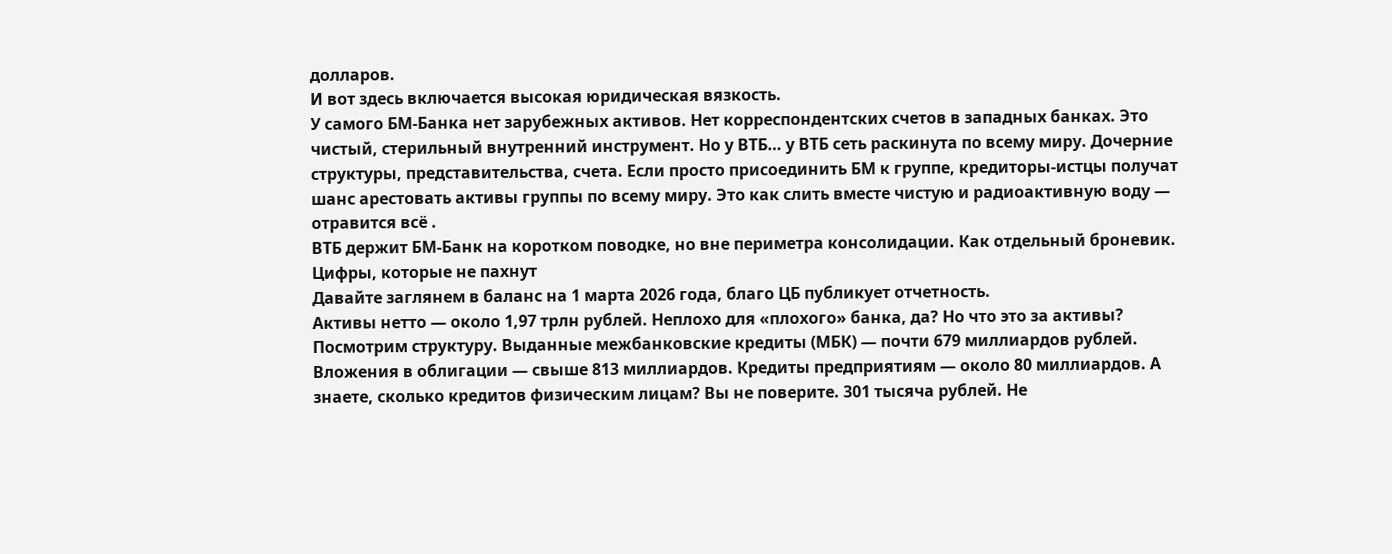долларов.
И вот здесь включается высокая юридическая вязкость.
У самого БМ-Банка нет зарубежных активов. Нет корреспондентских счетов в западных банках. Это чистый, стерильный внутренний инструмент. Но у ВТБ… у ВТБ сеть раскинута по всему миру. Дочерние структуры, представительства, счета. Если просто присоединить БМ к группе, кредиторы-истцы получат шанс арестовать активы группы по всему миру. Это как слить вместе чистую и радиоактивную воду — отравится всё .
ВТБ держит БМ-Банк на коротком поводке, но вне периметра консолидации. Как отдельный броневик.
Цифры, которые не пахнут
Давайте заглянем в баланс на 1 марта 2026 года, благо ЦБ публикует отчетность.
Активы нетто — около 1,97 трлн рублей. Неплохо для «плохого» банка, да? Но что это за активы?
Посмотрим структуру. Выданные межбанковские кредиты (МБК) — почти 679 миллиардов рублей. Вложения в облигации — свыше 813 миллиардов. Кредиты предприятиям — около 80 миллиардов. А знаете, сколько кредитов физическим лицам? Вы не поверите. 301 тысяча рублей. Не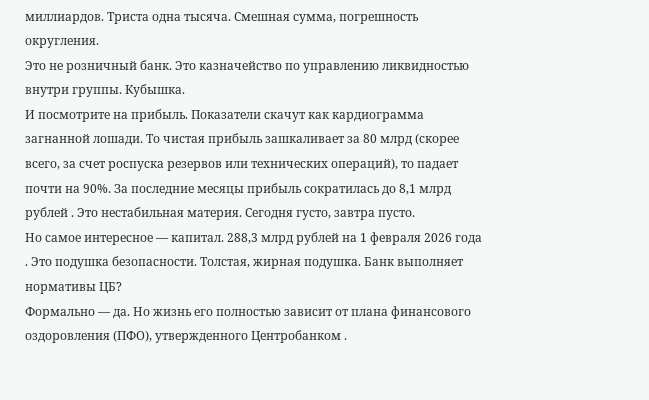миллиардов. Триста одна тысяча. Смешная сумма, погрешность округления.
Это не розничный банк. Это казначейство по управлению ликвидностью внутри группы. Кубышка.
И посмотрите на прибыль. Показатели скачут как кардиограмма загнанной лошади. То чистая прибыль зашкаливает за 80 млрд (скорее всего, за счет роспуска резервов или технических операций), то падает почти на 90%. За последние месяцы прибыль сократилась до 8,1 млрд рублей . Это нестабильная материя. Сегодня густо, завтра пусто.
Но самое интересное — капитал. 288,3 млрд рублей на 1 февраля 2026 года . Это подушка безопасности. Толстая, жирная подушка. Банк выполняет нормативы ЦБ?
Формально — да. Но жизнь его полностью зависит от плана финансового оздоровления (ПФО), утвержденного Центробанком .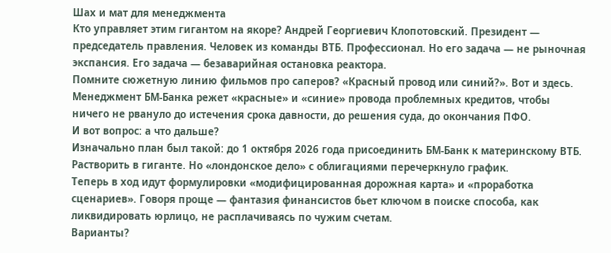Шах и мат для менеджмента
Кто управляет этим гигантом на якоре? Андрей Георгиевич Клопотовский. Президент — председатель правления. Человек из команды ВТБ. Профессионал. Но его задача — не рыночная экспансия. Его задача — безаварийная остановка реактора.
Помните сюжетную линию фильмов про саперов? «Красный провод или синий?». Вот и здесь. Менеджмент БМ-Банка режет «красные» и «синие» провода проблемных кредитов, чтобы ничего не рвануло до истечения срока давности, до решения суда, до окончания ПФО.
И вот вопрос: а что дальше?
Изначально план был такой: до 1 октября 2026 года присоединить БМ-Банк к материнскому ВТБ. Растворить в гиганте. Но «лондонское дело» с облигациями перечеркнуло график.
Теперь в ход идут формулировки «модифицированная дорожная карта» и «проработка сценариев». Говоря проще — фантазия финансистов бьет ключом в поиске способа, как ликвидировать юрлицо, не расплачиваясь по чужим счетам.
Варианты?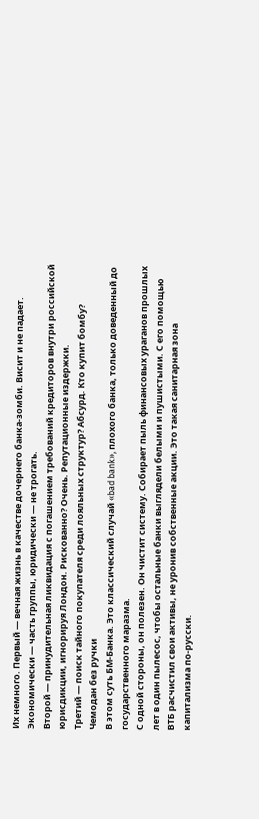Их немного. Первый — вечная жизнь в качестве дочернего банка-зомби. Висит и не падает. Экономически — часть группы, юридически — не трогать.
Второй — принудительная ликвидация с погашением требований кредиторов внутри российской юрисдикции, игнорируя Лондон. Рискованно? Очень. Репутационные издержки.
Третий — поиск тайного покупателя среди лояльных структур? Абсурд. Кто купит бомбу?
Чемодан без ручки
В этом суть БМ-Банка. Это классический случай «bad bank», плохого банка, только доведенный до государственного маразма.
С одной стороны, он полезен. Он чистит систему. Собирает пыль финансовых ураганов прошлых лет в один пылесос, чтобы остальные банки выглядели белыми и пушистыми. С его помощью ВТБ расчистил свои активы, не уронив собственные акции. Это такая санитарная зона капитализма по-русски.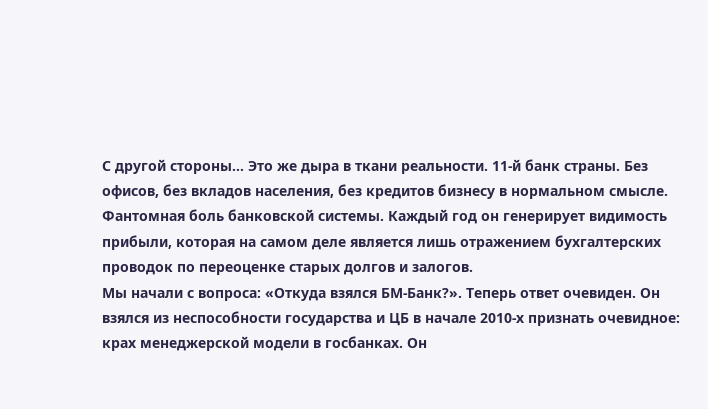С другой стороны… Это же дыра в ткани реальности. 11-й банк страны. Без офисов, без вкладов населения, без кредитов бизнесу в нормальном смысле. Фантомная боль банковской системы. Каждый год он генерирует видимость прибыли, которая на самом деле является лишь отражением бухгалтерских проводок по переоценке старых долгов и залогов.
Мы начали с вопроса: «Откуда взялся БМ-Банк?». Теперь ответ очевиден. Он взялся из неспособности государства и ЦБ в начале 2010-х признать очевидное: крах менеджерской модели в госбанках. Он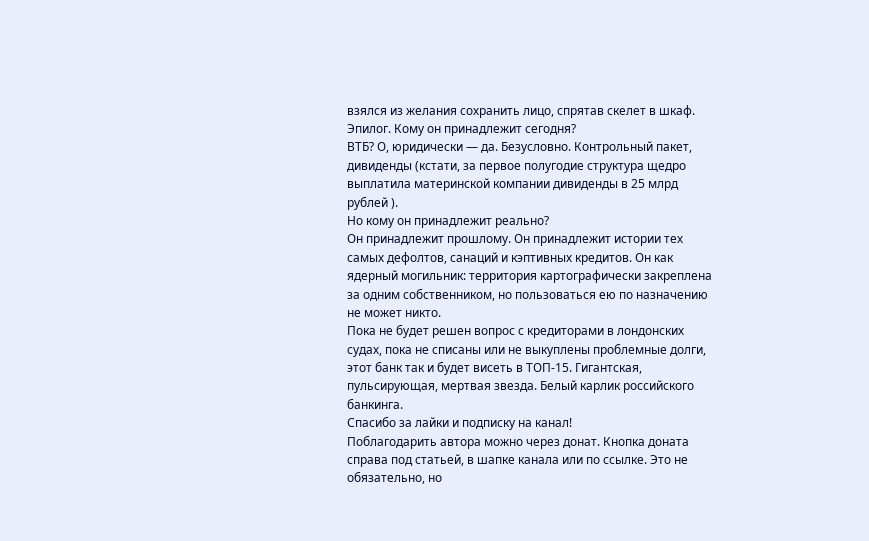взялся из желания сохранить лицо, спрятав скелет в шкаф.
Эпилог. Кому он принадлежит сегодня?
ВТБ? О, юридически — да. Безусловно. Контрольный пакет, дивиденды (кстати, за первое полугодие структура щедро выплатила материнской компании дивиденды в 25 млрд рублей ).
Но кому он принадлежит реально?
Он принадлежит прошлому. Он принадлежит истории тех самых дефолтов, санаций и кэптивных кредитов. Он как ядерный могильник: территория картографически закреплена за одним собственником, но пользоваться ею по назначению не может никто.
Пока не будет решен вопрос с кредиторами в лондонских судах, пока не списаны или не выкуплены проблемные долги, этот банк так и будет висеть в ТОП-15. Гигантская, пульсирующая, мертвая звезда. Белый карлик российского банкинга.
Спасибо за лайки и подписку на канал!
Поблагодарить автора можно через донат. Кнопка доната справа под статьей, в шапке канала или по ссылке. Это не обязательно, но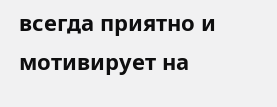всегда приятно и мотивирует на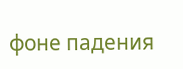фоне падения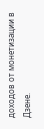доходов от монетизации в Дзене.